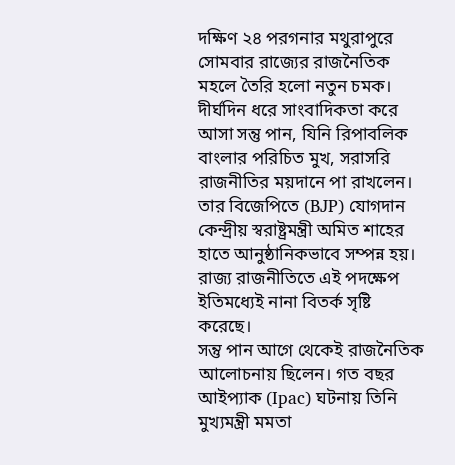দক্ষিণ ২৪ পরগনার মথুরাপুরে সোমবার রাজ্যের রাজনৈতিক মহলে তৈরি হলো নতুন চমক। দীর্ঘদিন ধরে সাংবাদিকতা করে আসা সন্তু পান, যিনি রিপাবলিক বাংলার পরিচিত মুখ, সরাসরি রাজনীতির ময়দানে পা রাখলেন। তার বিজেপিতে (BJP) যোগদান কেন্দ্রীয় স্বরাষ্ট্রমন্ত্রী অমিত শাহের হাতে আনুষ্ঠানিকভাবে সম্পন্ন হয়। রাজ্য রাজনীতিতে এই পদক্ষেপ ইতিমধ্যেই নানা বিতর্ক সৃষ্টি করেছে।
সন্তু পান আগে থেকেই রাজনৈতিক আলোচনায় ছিলেন। গত বছর আইপ্যাক (Ipac) ঘটনায় তিনি মুখ্যমন্ত্রী মমতা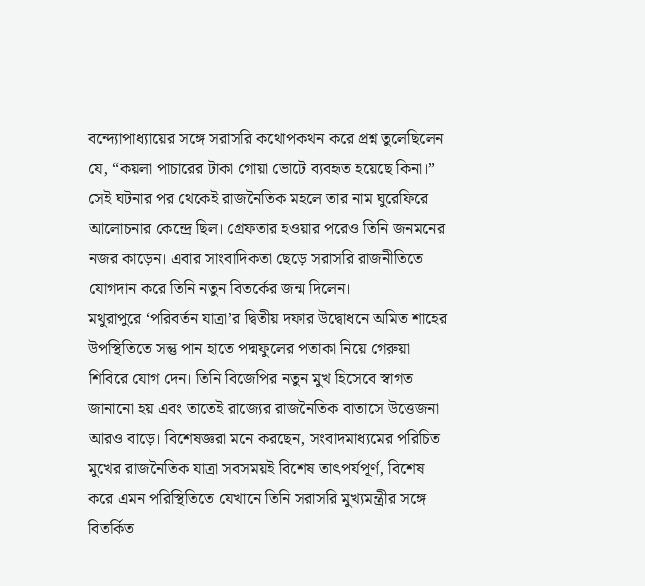বন্দ্যোপাধ্যায়ের সঙ্গে সরাসরি কথোপকথন করে প্রশ্ন তুলেছিলেন যে, “কয়লা পাচারের টাকা গোয়া ভোটে ব্যবহৃত হয়েছে কিনা।” সেই ঘটনার পর থেকেই রাজনৈতিক মহলে তার নাম ঘুরেফিরে আলোচনার কেন্দ্রে ছিল। গ্রেফতার হওয়ার পরেও তিনি জনমনের নজর কাড়েন। এবার সাংবাদিকতা ছেড়ে সরাসরি রাজনীতিতে যোগদান করে তিনি নতুন বিতর্কের জন্ম দিলেন।
মথুরাপুরে ‘পরিবর্তন যাত্রা’র দ্বিতীয় দফার উদ্বোধনে অমিত শাহের উপস্থিতিতে সন্তু পান হাতে পদ্মফুলের পতাকা নিয়ে গেরুয়া শিবিরে যোগ দেন। তিনি বিজেপির নতুন মুখ হিসেবে স্বাগত জানানো হয় এবং তাতেই রাজ্যের রাজনৈতিক বাতাসে উত্তেজনা আরও বাড়ে। বিশেষজ্ঞরা মনে করছেন, সংবাদমাধ্যমের পরিচিত মুখের রাজনৈতিক যাত্রা সবসময়ই বিশেষ তাৎপর্যপূর্ণ, বিশেষ করে এমন পরিস্থিতিতে যেখানে তিনি সরাসরি মুখ্যমন্ত্রীর সঙ্গে বিতর্কিত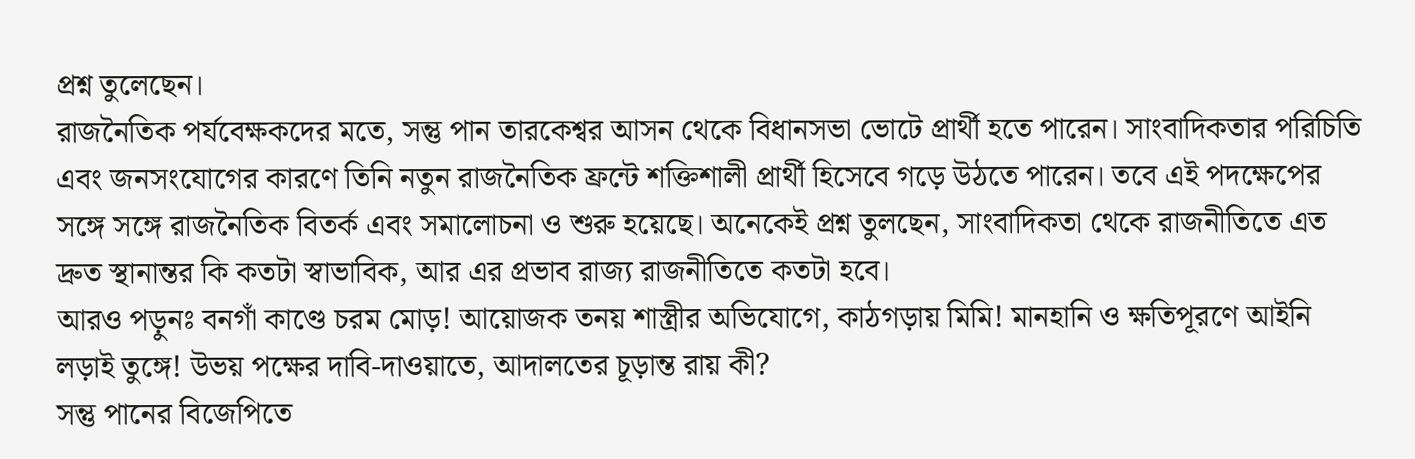প্রশ্ন তুলেছেন।
রাজনৈতিক পর্যবেক্ষকদের মতে, সন্তু পান তারকেশ্বর আসন থেকে বিধানসভা ভোটে প্রার্থী হতে পারেন। সাংবাদিকতার পরিচিতি এবং জনসংযোগের কারণে তিনি নতুন রাজনৈতিক ফ্রন্টে শক্তিশালী প্রার্থী হিসেবে গড়ে উঠতে পারেন। তবে এই পদক্ষেপের সঙ্গে সঙ্গে রাজনৈতিক বিতর্ক এবং সমালোচনা ও শুরু হয়েছে। অনেকেই প্রশ্ন তুলছেন, সাংবাদিকতা থেকে রাজনীতিতে এত দ্রুত স্থানান্তর কি কতটা স্বাভাবিক, আর এর প্রভাব রাজ্য রাজনীতিতে কতটা হবে।
আরও পড়ুনঃ বনগাঁ কাণ্ডে চরম মোড়! আয়োজক তনয় শাস্ত্রীর অভিযোগে, কাঠগড়ায় মিমি! মানহানি ও ক্ষতিপূরণে আইনি লড়াই তুঙ্গে! উভয় পক্ষের দাবি-দাওয়াতে, আদালতের চূড়ান্ত রায় কী?
সন্তু পানের বিজেপিতে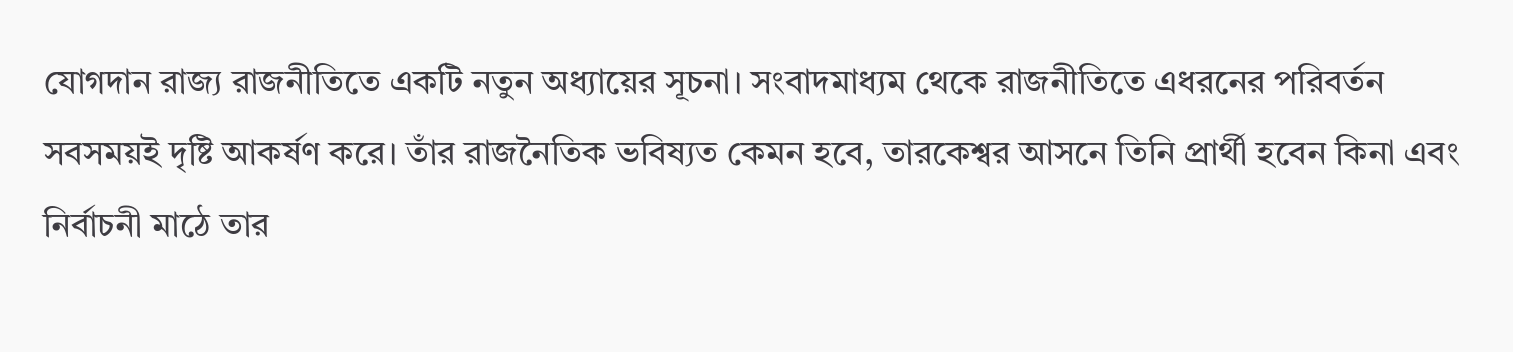যোগদান রাজ্য রাজনীতিতে একটি নতুন অধ্যায়ের সূচনা। সংবাদমাধ্যম থেকে রাজনীতিতে এধরনের পরিবর্তন সবসময়ই দৃষ্টি আকর্ষণ করে। তাঁর রাজনৈতিক ভবিষ্যত কেমন হবে, তারকেশ্বর আসনে তিনি প্রার্থী হবেন কিনা এবং নির্বাচনী মাঠে তার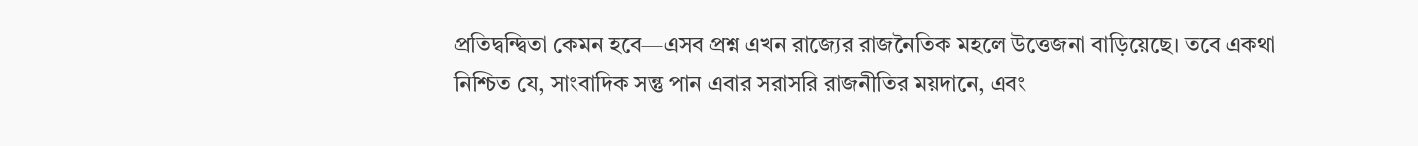প্রতিদ্বন্দ্বিতা কেমন হবে—এসব প্রশ্ন এখন রাজ্যের রাজনৈতিক মহলে উত্তেজনা বাড়িয়েছে। তবে একথা নিশ্চিত যে, সাংবাদিক সন্তু পান এবার সরাসরি রাজনীতির ময়দানে, এবং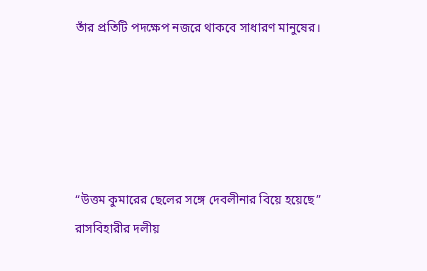তাঁর প্রতিটি পদক্ষেপ নজরে থাকবে সাধারণ মানুষের।





“উত্তম কুমারের ছেলের সঙ্গে দেবলীনার বিয়ে হয়েছে” রাসবিহারীর দলীয়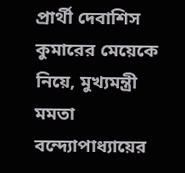প্রার্থী দেবাশিস কুমারের মেয়েকে নিয়ে, মুখ্যমন্ত্রী মমতা বন্দ্যোপাধ্যায়ের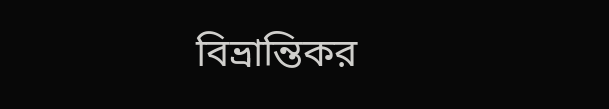বিভ্রান্তিকর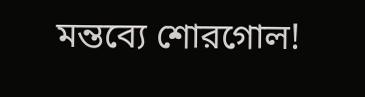মন্তব্যে শোরগোল!